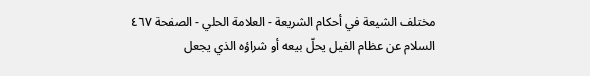مختلف الشيعة في أحكام الشريعة - العلامة الحلي - الصفحة ٤٦٧
السلام عن عظام الفيل يحلّ بيعه أو شراؤه الذي يجعل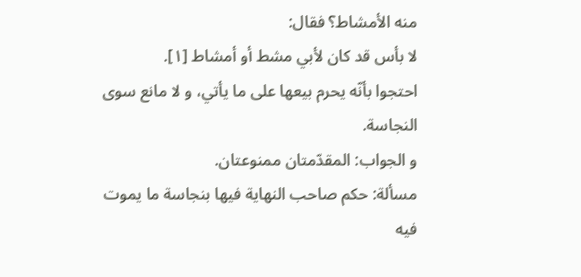منه الأمشاط؟ فقال:
لا بأس قد كان لأبي مشط أو أمشاط [١].
احتجوا بأنّه يحرم بيعها على ما يأتي، و لا مانع سوى النجاسة.
و الجواب: المقدّمتان ممنوعتان.
مسألة: حكم صاحب النهاية فيها بنجاسة ما يموت فيه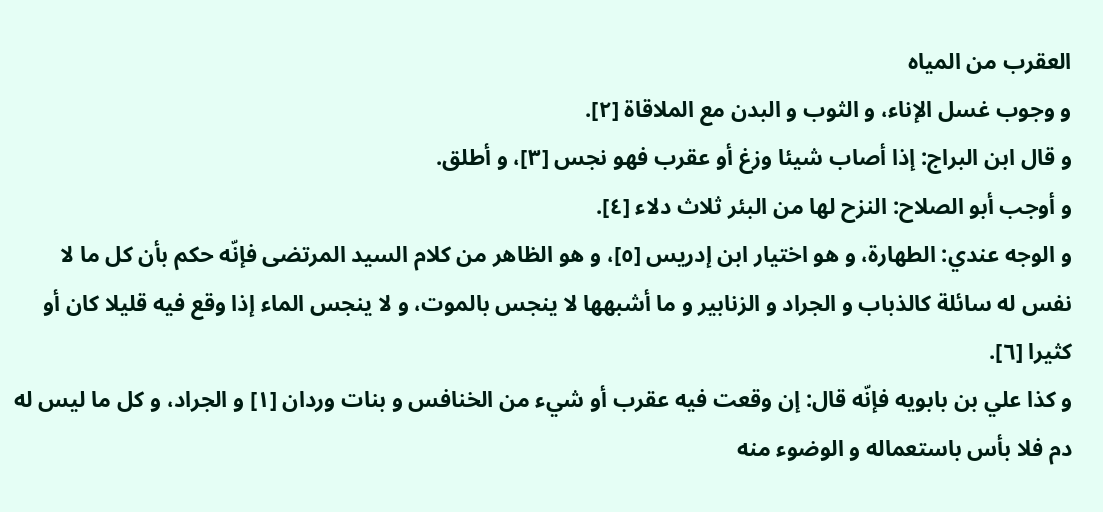العقرب من المياه
و وجوب غسل الإناء، و الثوب و البدن مع الملاقاة [٢].
و قال ابن البراج: إذا أصاب شيئا وزغ أو عقرب فهو نجس [٣]، و أطلق.
و أوجب أبو الصلاح: النزح لها من البئر ثلاث دلاء [٤].
و الوجه عندي: الطهارة، و هو اختيار ابن إدريس [٥]، و هو الظاهر من كلام السيد المرتضى فإنّه حكم بأن كل ما لا نفس له سائلة كالذباب و الجراد و الزنابير و ما أشبهها لا ينجس بالموت، و لا ينجس الماء إذا وقع فيه قليلا كان أو كثيرا [٦].
و كذا علي بن بابويه فإنّه قال: إن وقعت فيه عقرب أو شيء من الخنافس و بنات وردان [١] و الجراد، و كل ما ليس له دم فلا بأس باستعماله و الوضوء منه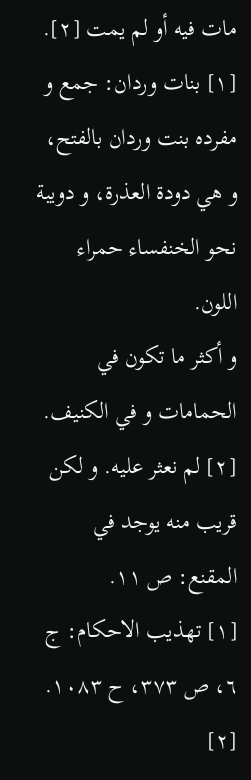مات فيه أو لم يمت [٢].
[١] بنات وردان: جمع و مفرده بنت وردان بالفتح، و هي دودة العذرة، و دويبة نحو الخنفساء حمراء اللون.
و أكثر ما تكون في الحمامات و في الكنيف.
[٢] لم نعثر عليه. و لكن قريب منه يوجد في المقنع: ص ١١.
[١] تهذيب الاحكام: ج ٦، ص ٣٧٣، ح ١٠٨٣.
[٢]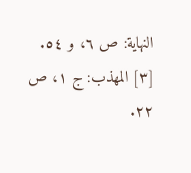النهاية: ص ٦، و ٥٤.
[٣] المهذب: ج ١، ص ٢٢.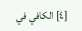[٤] الكافي في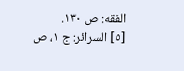الفقه: ص ١٣٠.
[٥] السرائر: ج ١، ص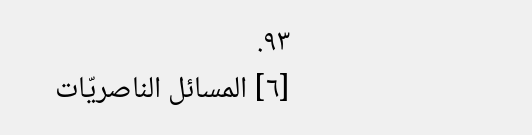٩٣.
[٦] المسائل الناصريّات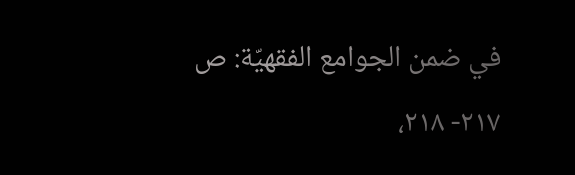في ضمن الجوامع الفقهيّة: ص ٢١٧- ٢١٨،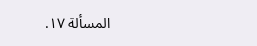المسألة ١٧.